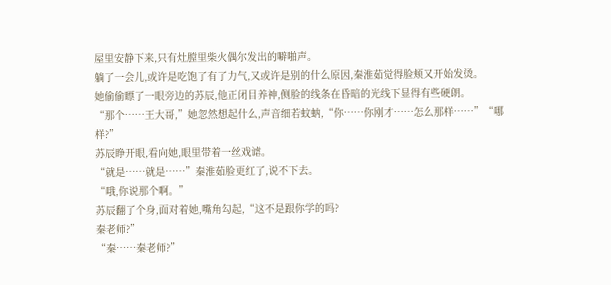屋里安静下来,只有灶膛里柴火偶尔发出的噼啪声。
躺了一会儿,或许是吃饱了有了力气,又或许是别的什么原因,秦淮茹觉得脸颊又开始发烫。
她偷偷瞟了一眼旁边的苏辰,他正闭目养神,侧脸的线条在昏暗的光线下显得有些硬朗。
“那个……王大哥,”她忽然想起什么,声音细若蚊蚋,“你……你刚才……怎么那样……”“哪样?”
苏辰睁开眼,看向她,眼里带着一丝戏谑。
“就是……就是……”秦淮茹脸更红了,说不下去。
“哦,你说那个啊。”
苏辰翻了个身,面对着她,嘴角勾起,“这不是跟你学的吗?
秦老师?”
“秦……秦老师?”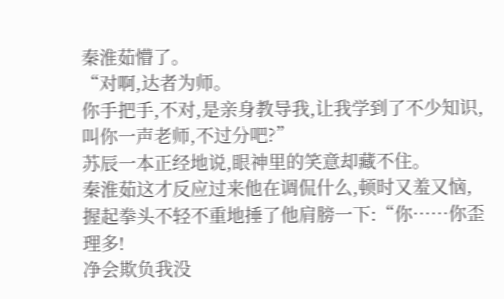秦淮茹懵了。
“对啊,达者为师。
你手把手,不对,是亲身教导我,让我学到了不少知识,叫你一声老师,不过分吧?”
苏辰一本正经地说,眼神里的笑意却藏不住。
秦淮茹这才反应过来他在调侃什么,顿时又羞又恼,握起拳头不轻不重地捶了他肩膀一下:“你……你歪理多!
净会欺负我没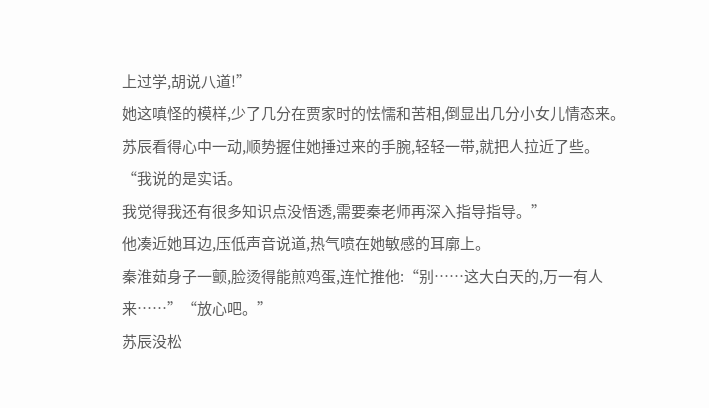上过学,胡说八道!”
她这嗔怪的模样,少了几分在贾家时的怯懦和苦相,倒显出几分小女儿情态来。
苏辰看得心中一动,顺势握住她捶过来的手腕,轻轻一带,就把人拉近了些。
“我说的是实话。
我觉得我还有很多知识点没悟透,需要秦老师再深入指导指导。”
他凑近她耳边,压低声音说道,热气喷在她敏感的耳廓上。
秦淮茹身子一颤,脸烫得能煎鸡蛋,连忙推他:“别……这大白天的,万一有人来……”“放心吧。”
苏辰没松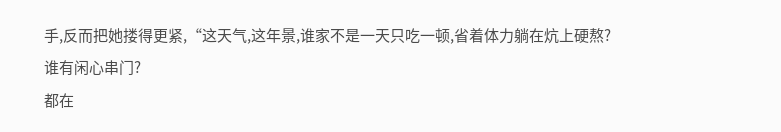手,反而把她搂得更紧,“这天气,这年景,谁家不是一天只吃一顿,省着体力躺在炕上硬熬?
谁有闲心串门?
都在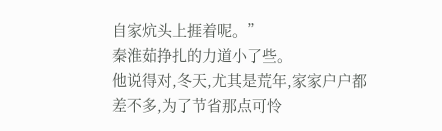自家炕头上捱着呢。”
秦淮茹挣扎的力道小了些。
他说得对,冬天,尤其是荒年,家家户户都差不多,为了节省那点可怜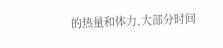的热量和体力,大部分时间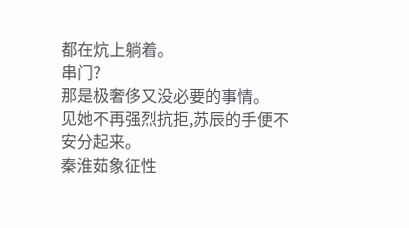都在炕上躺着。
串门?
那是极奢侈又没必要的事情。
见她不再强烈抗拒,苏辰的手便不安分起来。
秦淮茹象征性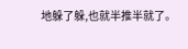地躲了躲,也就半推半就了。